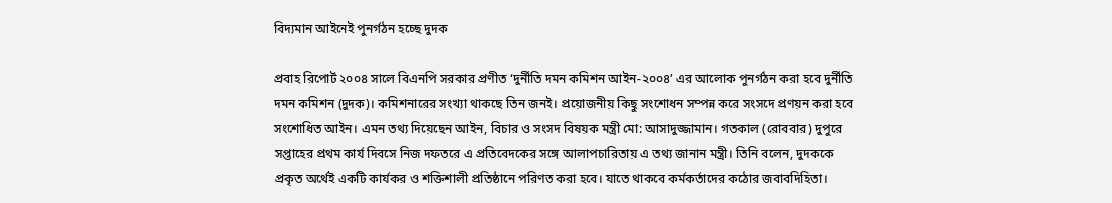বিদ্যমান আইনেই পুনর্গঠন হচ্ছে দুদক

প্রবাহ রিপোর্ট ২০০৪ সালে বিএনপি সরকার প্রণীত ‘দুর্নীতি দমন কমিশন আইন-২০০৪’ এর আলোক পুনর্গঠন করা হবে দুর্নীতি দমন কমিশন (দুদক)। কমিশনারের সংখ্যা থাকছে তিন জনই। প্রয়োজনীয় কিছু সংশোধন সম্পন্ন করে সংসদে প্রণয়ন করা হবে সংশোধিত আইন। এমন তথ্য দিয়েছেন আইন, বিচার ও সংসদ বিষয়ক মন্ত্রী মো: আসাদুজ্জামান। গতকাল (রোববার) দুপুরে সপ্তাহের প্রথম কার্য দিবসে নিজ দফতরে এ প্রতিবেদকের সঙ্গে আলাপচারিতায় এ তথ্য জানান মন্ত্রী। তিনি বলেন, দুদককে প্রকৃত অর্থেই একটি কার্যকর ও শক্তিশালী প্রতিষ্ঠানে পরিণত করা হবে। যাতে থাকবে কর্মকর্তাদের কঠোর জবাবদিহিতা।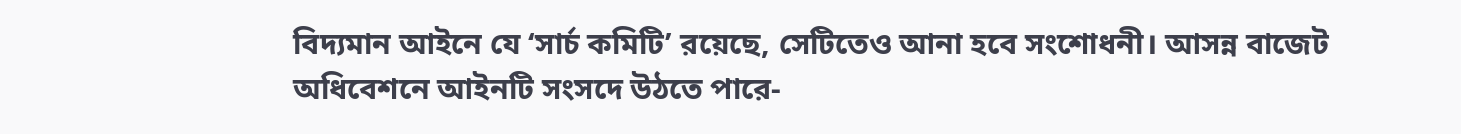বিদ্যমান আইনে যে ‘সার্চ কমিটি’ রয়েছে, সেটিতেও আনা হবে সংশোধনী। আসন্ন বাজেট অধিবেশনে আইনটি সংসদে উঠতে পারে-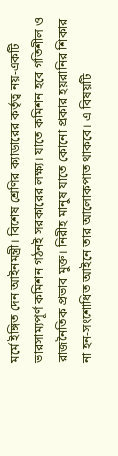মর্মে ইঙ্গিত দেন আইনমন্ত্রী। বিশেষ শ্রেণির ক্যাডারের কর্তৃত্ব নয়-একটি ভারসাম্যপূর্ণ কমিশন গঠনই সরকারের লক্ষ্য। যাতে কমিশন হবে গতিশীল ও রাজনৈতিক প্রভাব মুক্ত। নিরীহ মানুষ যাতে কোনো প্রকার হয়রানির শিকার না হন-সংশোধিত আইনে তার আলোকপাত থাকবে। এ বিষয়টি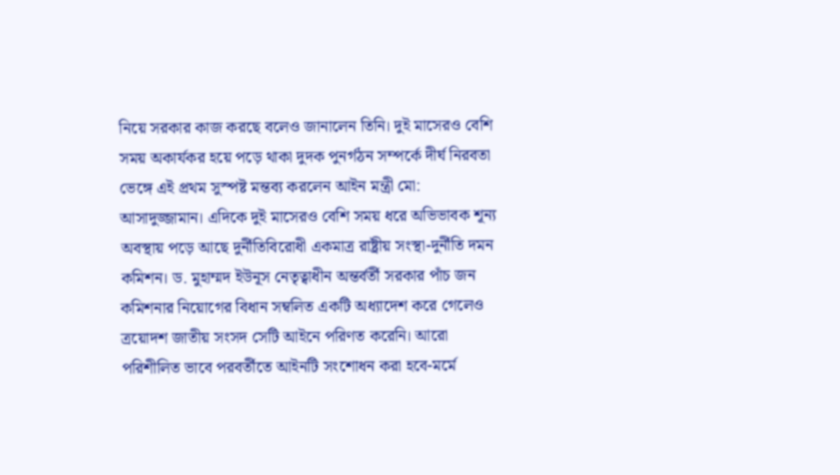নিয়ে সরকার কাজ করছে বলেও জানালেন তিনি। দুই মাসেরও বেশি সময় অকার্যকর হয়ে পড়ে থাকা দুদক পুনর্গঠন সম্পর্কে দীর্ঘ নিরবতা ভেঙ্গে এই প্রথম সুস্পষ্ট মন্তব্য করলেন আইন মন্ত্রী মো: আসাদুজ্জামান। এদিকে দুই মাসেরও বেশি সময় ধরে অভিভাবক শূন্য অবস্থায় পড়ে আছে দুর্নীতিবিরোধী একমাত্র রাষ্ট্রীয় সংস্থা-দুর্নীতি দমন কমিশন। ড. মুহাম্মদ ইউনূস নেতৃত্বাধীন অন্তর্বর্তী সরকার পাঁচ জন কমিশনার নিয়োগের বিধান সম্বলিত একটি অধ্যাদেশ করে গেলেও ত্রয়োদশ জাতীয় সংসদ সেটি আইনে পরিণত করেনি। আরো পরিশীলিত ভাবে পরবর্তীতে আইনটি সংশোধন করা হবে-মর্মে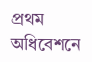প্রথম অধিবেশনে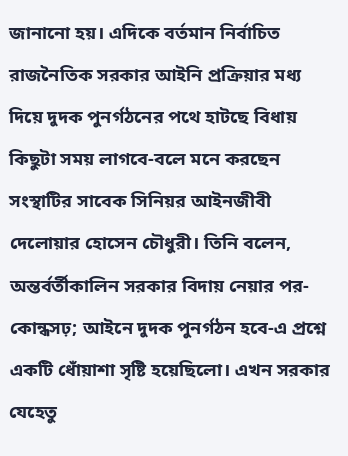জানানো হয়। এদিকে বর্তমান নির্বাচিত রাজনৈতিক সরকার আইনি প্রক্রিয়ার মধ্য দিয়ে দুদক পুনর্গঠনের পথে হাটছে বিধায় কিছুটা সময় লাগবে-বলে মনে করছেন সংস্থাটির সাবেক সিনিয়র আইনজীবী দেলোয়ার হোসেন চৌধুরী। তিনি বলেন, অন্তর্বর্তীকালিন সরকার বিদায় নেয়ার পর- কোন্ধসঢ়; আইনে দুদক পুনর্গঠন হবে-এ প্রশ্নে একটি ধোঁয়াশা সৃষ্টি হয়েছিলো। এখন সরকার যেহেতু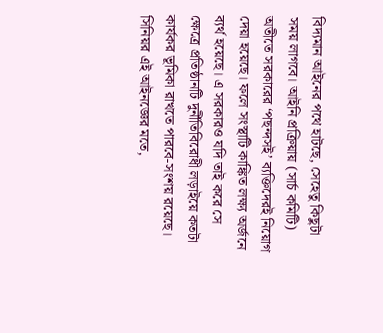বিদ্যমান আইনের পথে হাটছে, সেহেতু কিছুটা সময় লাগবে। আইনি প্রক্রিয়ায় (সার্চ কমিটি) অতীতে সরকারের ‘পছন্দসই’ ব্যক্তিদেরই নিয়োগ দেয়া হয়েছে। ফলে সংস্থাটি কাঙ্কিত লক্ষ্য অর্জনে ব্যর্থ হয়েছে। এ সরকারও যদি তাই করে সে ক্ষেত্রে প্রতিষ্ঠানটি দুর্নীতিবিরোধী লড়াইয়ে কতটা কার্যকর ভূমিকা রাখতে পারবে-সংশয় রয়েছে। সিনিয়র এই আইনজ্ঞের মতে,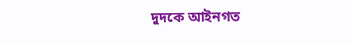দুদকে আইনগত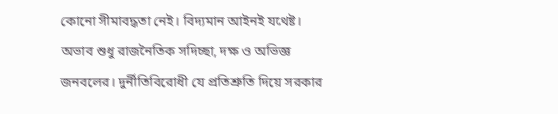কোনো সীমাবদ্ধতা নেই। বিদ্যমান আইনই যথেষ্ট। অভাব শুধু রাজনৈতিক সদিচ্ছা, দক্ষ ও অভিজ্ঞ জনবলের। দুর্নীতিবিরোধী যে প্রতিশ্রুতি দিয়ে সরকার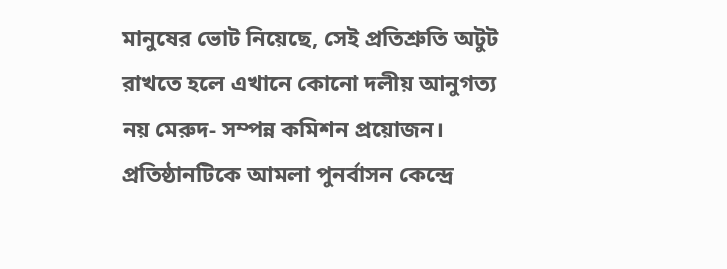মানুষের ভোট নিয়েছে, সেই প্রতিশ্রুতি অটুট রাখতে হলে এখানে কোনো দলীয় আনুগত্য নয় মেরুদ- সম্পন্ন কমিশন প্রয়োজন। প্রতিষ্ঠানটিকে আমলা পুনর্বাসন কেন্দ্রে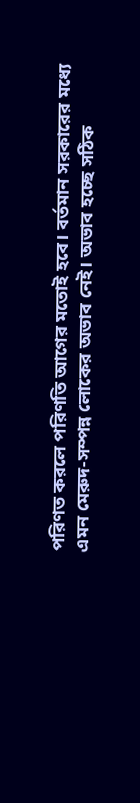পরিণত করলে পরিণতি আগের মতোই হবে। বর্তমান সরকারের মধ্যে এমন মেরুদ-সম্পন্ন লোকের অভাব নেই। অভাব হচ্ছে সঠিক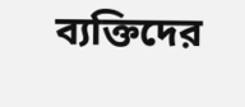ব্যক্তিদের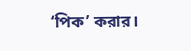‘পিক’ করার।